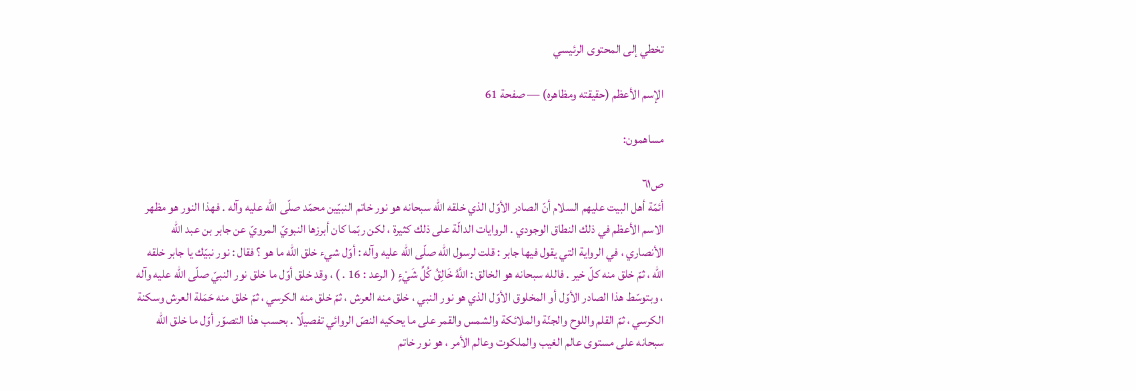تخطي إلى المحتوى الرئيسي

الإسم الأعظم (حقيقته ومظاهره) — صفحة 61

مساهمون:

ص٦١
أئمّة أهل البيت عليهم السلام أنّ الصادر الأوّل الذي خلقه الله سبحانه هو نور خاتم النبيّين محمّد صلّى الله عليه وآله . فهذا النور هو مظهر الاسم الأعظم في ذلك النطاق الوجودي . الروايات الدالّة على ذلك كثيرة ، لكن ربّما كان أبرزها النبويّ المرويّ عن جابر بن عبد الله الأنصاري ، في الرواية التي يقول فيها جابر : قلت لرسول الله صلّى الله عليه وآله : أوّل شيء خلق الله ما هو ؟ فقال : نور نبيّك يا جابر خلقه الله ، ثمّ خلق منه كلّ خير . فالله سبحانه هو الخالق : اللَّهُ خَالِقُ كُلِّ شَيْءٍ ( الرعد : 16 . ) ، وقد خلق أوّل ما خلق نور النبيّ صلّى الله عليه وآله ، وبتوسّط هذا الصادر الأوّل أو المخلوق الأوّل الذي هو نور النبي ، خلق منه العرش ، ثمّ خلق منه الكرسي ، ثمّ خلق منه حَمَلة العرش وسكنة الكرسي ، ثمّ القلم واللوح والجنّة والملائكة والشمس والقمر على ما يحكيه النصّ الروائي تفصيلًا . بحسب هذا التصوّر أوّل ما خلق الله سبحانه على مستوى عالم الغيب والملكوت وعالم الأمر ، هو نور خاتم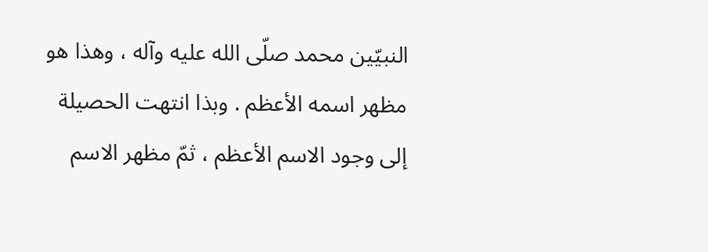النبيّين محمد صلّى الله عليه وآله ، وهذا هو مظهر اسمه الأعظم . وبذا انتهت الحصيلة إلى وجود الاسم الأعظم ، ثمّ مظهر الاسم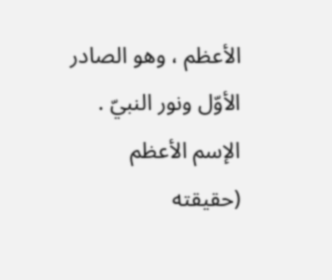الأعظم ، وهو الصادر الأوّل ونور النبيّ .
الإسم الأعظم (حقيقته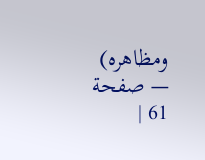ومظاهره) — صفحة 61 |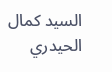السيد كمال الحيدري